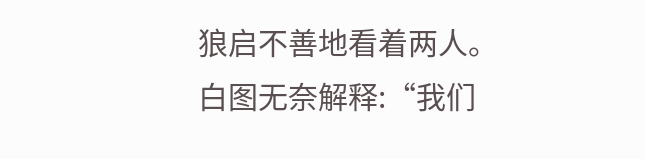狼启不善地看着两人。
白图无奈解释:“我们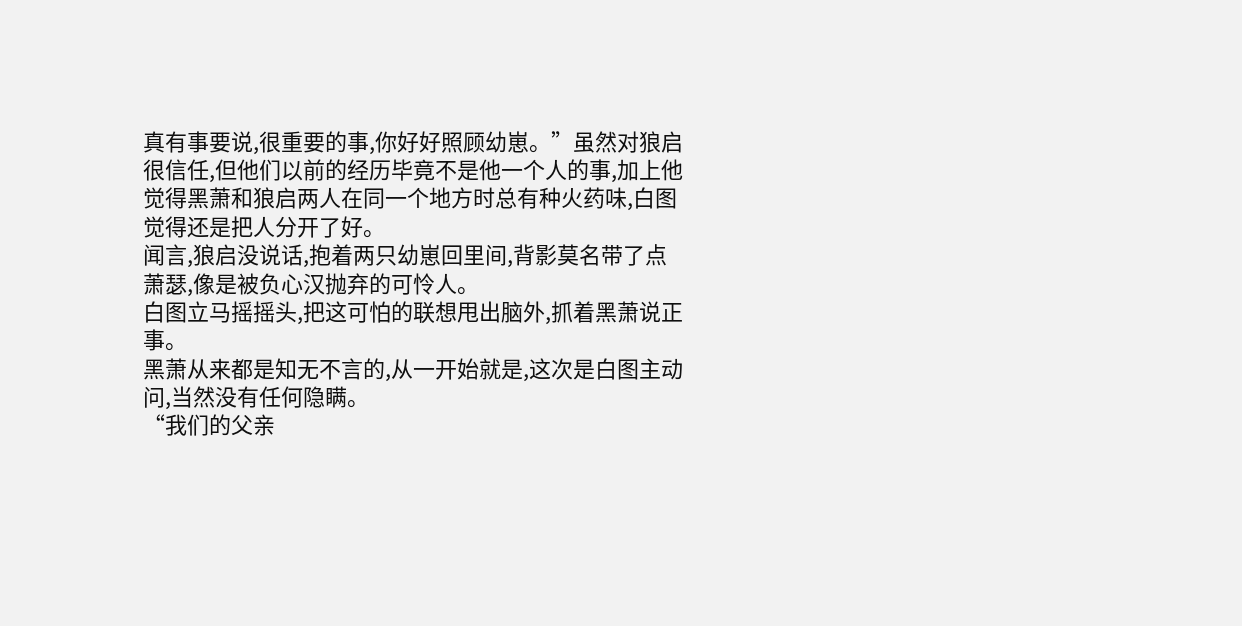真有事要说,很重要的事,你好好照顾幼崽。”虽然对狼启很信任,但他们以前的经历毕竟不是他一个人的事,加上他觉得黑萧和狼启两人在同一个地方时总有种火药味,白图觉得还是把人分开了好。
闻言,狼启没说话,抱着两只幼崽回里间,背影莫名带了点萧瑟,像是被负心汉抛弃的可怜人。
白图立马摇摇头,把这可怕的联想甩出脑外,抓着黑萧说正事。
黑萧从来都是知无不言的,从一开始就是,这次是白图主动问,当然没有任何隐瞒。
“我们的父亲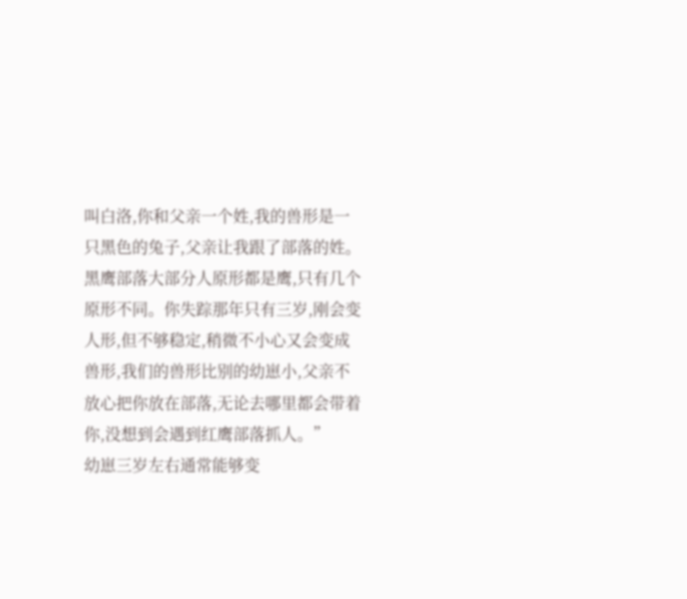叫白洛,你和父亲一个姓,我的兽形是一只黑色的兔子,父亲让我跟了部落的姓。黑鹰部落大部分人原形都是鹰,只有几个原形不同。你失踪那年只有三岁,刚会变人形,但不够稳定,稍微不小心又会变成兽形,我们的兽形比别的幼崽小,父亲不放心把你放在部落,无论去哪里都会带着你,没想到会遇到红鹰部落抓人。”
幼崽三岁左右通常能够变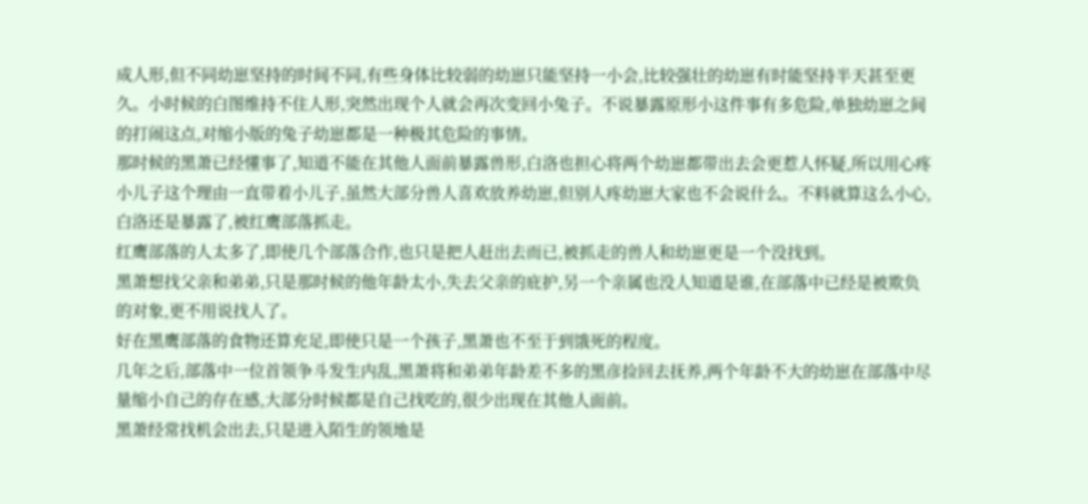成人形,但不同幼崽坚持的时间不同,有些身体比较弱的幼崽只能坚持一小会,比较强壮的幼崽有时能坚持半天甚至更久。小时候的白图维持不住人形,突然出现个人就会再次变回小兔子。不说暴露原形小这件事有多危险,单独幼崽之间的打闹这点,对缩小版的兔子幼崽都是一种极其危险的事情。
那时候的黑萧已经懂事了,知道不能在其他人面前暴露兽形,白洛也担心将两个幼崽都带出去会更惹人怀疑,所以用心疼小儿子这个理由一直带着小儿子,虽然大部分兽人喜欢放养幼崽,但别人疼幼崽大家也不会说什么。不料就算这么小心,白洛还是暴露了,被红鹰部落抓走。
红鹰部落的人太多了,即使几个部落合作,也只是把人赶出去而已,被抓走的兽人和幼崽更是一个没找到。
黑萧想找父亲和弟弟,只是那时候的他年龄太小,失去父亲的庇护,另一个亲属也没人知道是谁,在部落中已经是被欺负的对象,更不用说找人了。
好在黑鹰部落的食物还算充足,即使只是一个孩子,黑萧也不至于到饿死的程度。
几年之后,部落中一位首领争斗发生内乱,黑萧将和弟弟年龄差不多的黑彦捡回去抚养,两个年龄不大的幼崽在部落中尽量缩小自己的存在感,大部分时候都是自己找吃的,很少出现在其他人面前。
黑萧经常找机会出去,只是进入陌生的领地是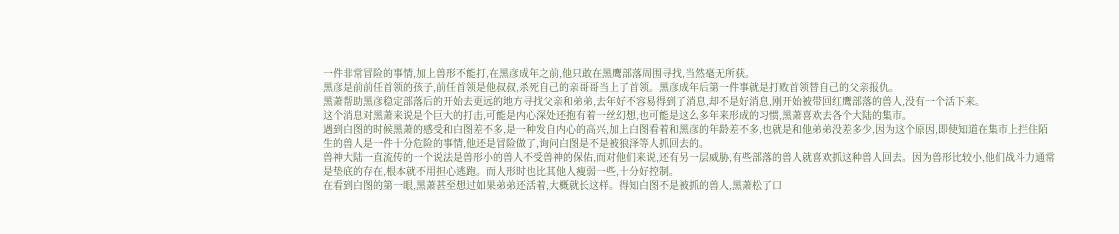一件非常冒险的事情,加上兽形不能打,在黑彦成年之前,他只敢在黑鹰部落周围寻找,当然毫无所获。
黑彦是前前任首领的孩子,前任首领是他叔叔,杀死自己的亲哥哥当上了首领。黑彦成年后第一件事就是打败首领替自己的父亲报仇。
黑萧帮助黑彦稳定部落后的开始去更远的地方寻找父亲和弟弟,去年好不容易得到了消息,却不是好消息,刚开始被带回红鹰部落的兽人,没有一个活下来。
这个消息对黑萧来说是个巨大的打击,可能是内心深处还抱有着一丝幻想,也可能是这么多年来形成的习惯,黑萧喜欢去各个大陆的集市。
遇到白图的时候黑萧的感受和白图差不多,是一种发自内心的高兴,加上白图看着和黑彦的年龄差不多,也就是和他弟弟没差多少,因为这个原因,即使知道在集市上拦住陌生的兽人是一件十分危险的事情,他还是冒险做了,询问白图是不是被狼泽等人抓回去的。
兽神大陆一直流传的一个说法是兽形小的兽人不受兽神的保佑,而对他们来说,还有另一层威胁,有些部落的兽人就喜欢抓这种兽人回去。因为兽形比较小,他们战斗力通常是垫底的存在,根本就不用担心逃跑。而人形时也比其他人瘦弱一些,十分好控制。
在看到白图的第一眼,黑萧甚至想过如果弟弟还活着,大概就长这样。得知白图不是被抓的兽人,黑萧松了口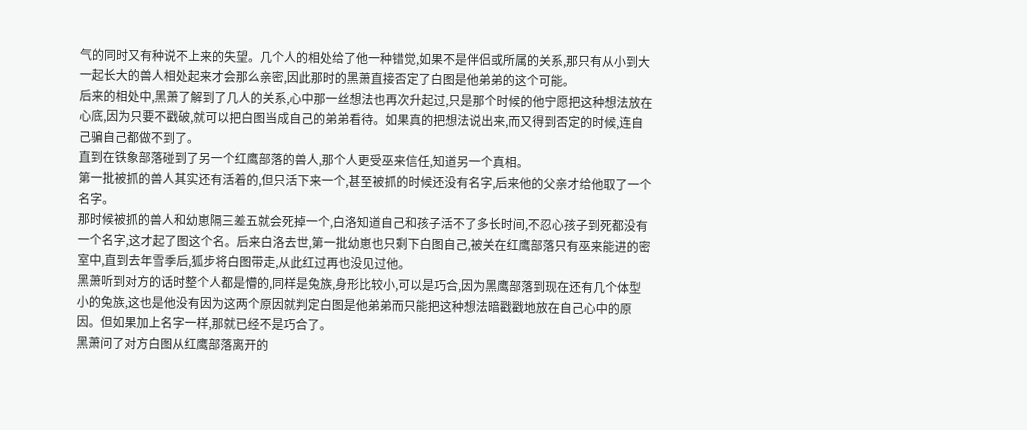气的同时又有种说不上来的失望。几个人的相处给了他一种错觉,如果不是伴侣或所属的关系,那只有从小到大一起长大的兽人相处起来才会那么亲密,因此那时的黑萧直接否定了白图是他弟弟的这个可能。
后来的相处中,黑萧了解到了几人的关系,心中那一丝想法也再次升起过,只是那个时候的他宁愿把这种想法放在心底,因为只要不戳破,就可以把白图当成自己的弟弟看待。如果真的把想法说出来,而又得到否定的时候,连自己骗自己都做不到了。
直到在铁象部落碰到了另一个红鹰部落的兽人,那个人更受巫来信任,知道另一个真相。
第一批被抓的兽人其实还有活着的,但只活下来一个,甚至被抓的时候还没有名字,后来他的父亲才给他取了一个名字。
那时候被抓的兽人和幼崽隔三差五就会死掉一个,白洛知道自己和孩子活不了多长时间,不忍心孩子到死都没有一个名字,这才起了图这个名。后来白洛去世,第一批幼崽也只剩下白图自己,被关在红鹰部落只有巫来能进的密室中,直到去年雪季后,狐步将白图带走,从此红过再也没见过他。
黑萧听到对方的话时整个人都是懵的,同样是兔族,身形比较小,可以是巧合,因为黑鹰部落到现在还有几个体型小的兔族,这也是他没有因为这两个原因就判定白图是他弟弟而只能把这种想法暗戳戳地放在自己心中的原因。但如果加上名字一样,那就已经不是巧合了。
黑萧问了对方白图从红鹰部落离开的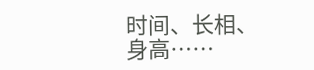时间、长相、身高……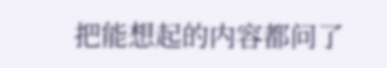把能想起的内容都问了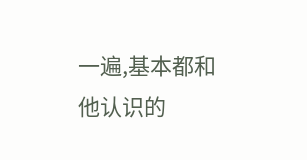一遍,基本都和他认识的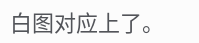白图对应上了。